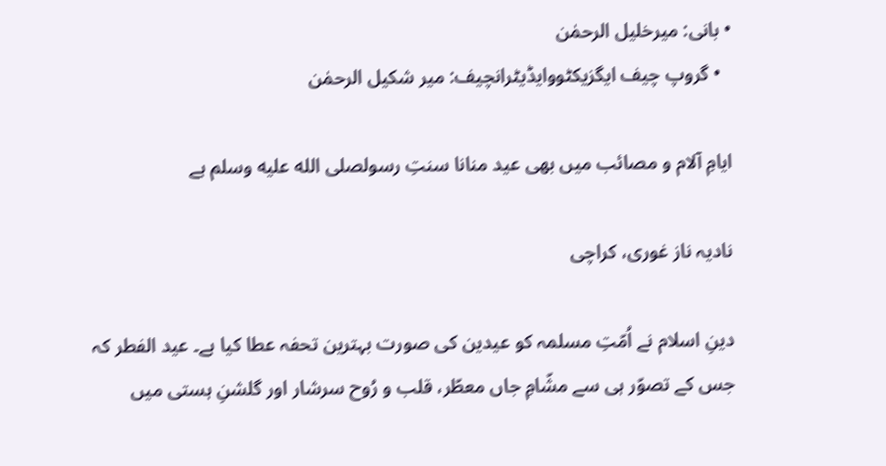• بانی: میرخلیل الرحمٰن
  • گروپ چیف ایگزیکٹووایڈیٹرانچیف: میر شکیل الرحمٰن

ایامِ آلام و مصائب میں بھی عید منانا سنتِ رسولصلى الله عليه وسلم ہے

نادیہ ناز غوری، کراچی

دینِ اسلام نے اُمّتِ مسلمہ کو عیدین کی صورت بہترین تحفہ عطا کیا ہے۔ عید الفطر کہ جس کے تصوّر ہی سے مشّامِ جاں معطّر، قلب و رُوح سرشار اور گلشنِ ہستی میں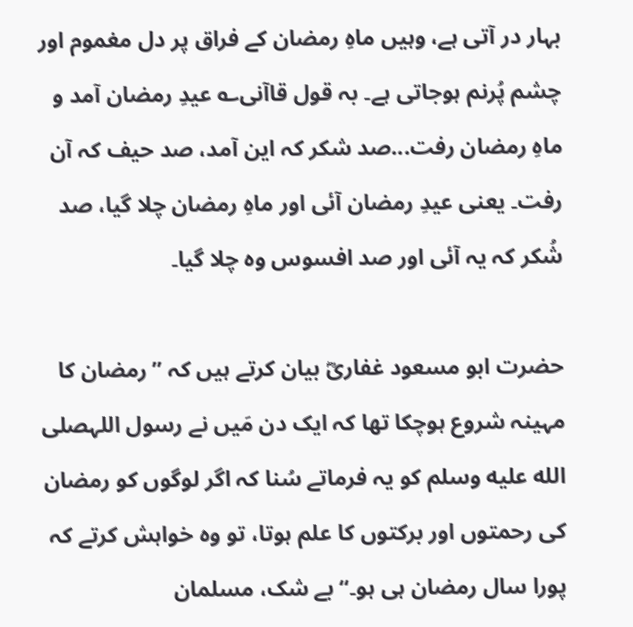بہار در آتی ہے، وہیں ماہِ رمضان کے فراق پر دل مغموم اور چشم پُرنم ہوجاتی ہے۔ بہ قول قاآنی؎ عیدِ رمضان آمد و ماہِ رمضان رفت...صد شکر کہ این آمد، صد حیف کہ آن رفت۔ یعنی عیدِ رمضان آئی اور ماہِ رمضان چلا گیا، صد شُکر کہ یہ آئی اور صد افسوس وہ چلا گیا۔

حضرت ابو مسعود غفاریؓ بیان کرتے ہیں کہ ’’رمضان کا مہینہ شروع ہوچکا تھا کہ ایک دن مَیں نے رسول اللہصلى الله عليه وسلم کو یہ فرماتے سُنا کہ اگر لوگوں کو رمضان کی رحمتوں اور برکتوں کا علم ہوتا، تو وہ خواہش کرتے کہ پورا سال رمضان ہی ہو۔‘‘ بے شک، مسلمان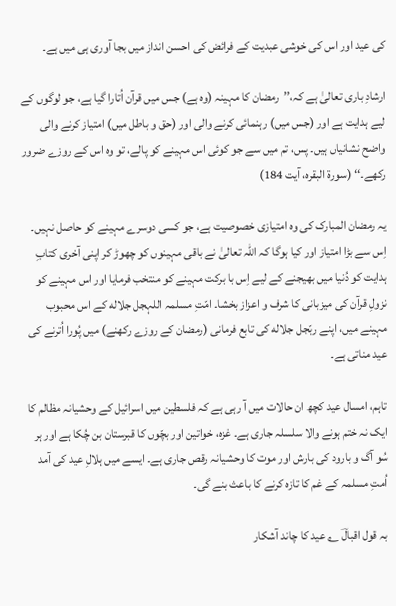کی عید اور اس کی خوشی عبدیت کے فرائض کی احسن انداز میں بجا آوری ہی میں ہے۔

ارشادِ باری تعالیٰ ہے کہ،’’رمضان کا مہینہ (وہ ہے) جس میں قرآن اُتارا گیا ہے، جو لوگوں کے لیے ہدایت ہے اور (جس میں) رہنمائی کرنے والی اور (حق و باطل میں) امتیاز کرنے والی واضح نشانیاں ہیں۔ پس، تم میں سے جو کوئی اس مہینے کو پالے، تو وہ اس کے روزے ضرور رکھے۔‘‘ (سورۃ البقرہ، آیت 184)

یہ رمضان المبارک کی وہ امتیازی خصوصیت ہے، جو کسی دوسرے مہینے کو حاصل نہیں۔ اِس سے بڑا امتیاز اور کیا ہوگا کہ اللہ تعالیٰ نے باقی مہینوں کو چھوڑ کر اپنی آخری کتابِ ہدایت کو دُنیا میں بھیجنے کے لیے اِس با برکت مہینے کو منتخب فرمایا اور اس مہینے کو نزولِ قرآن کی میزبانی کا شرف و اعزاز بخشا۔ امّتِ مسلمہ اللہجل جلاله کے اس محبوب مہینے میں، اپنے ربّجل جلاله کی تابع فرمانی (رمضان کے روزے رکھنے) میں پُورا اُترنے کی عید مناتی ہے۔

تاہم، امسال عید کچھ ان حالات میں آ رہی ہے کہ فلسطین میں اسرائیل کے وحشیانہ مظالم کا ایک نہ ختم ہونے والا سلسلہ جاری ہے۔ غزہ، خواتین اور بچّوں کا قبرستان بن چُکا ہے اور ہر سُو آگ و بارود کی بارش اور موت کا وحشیانہ رقص جاری ہے۔ ایسے میں ہلالِ عید کی آمد اُمتِ مسلمہ کے غم کا تازہ کرنے کا باعث بنے گی۔

بہ قول اقبالؔ ؎ عید کا چاند آشکار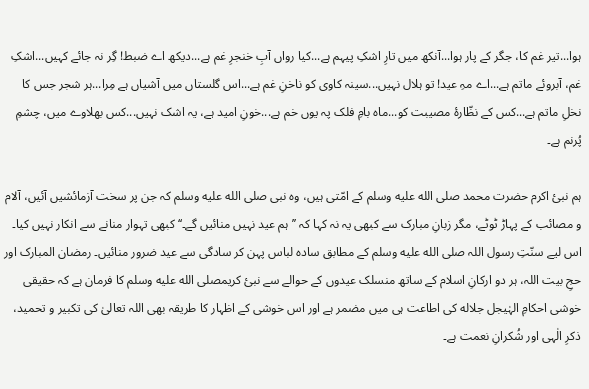ہوا...تیر غم کا، جگر کے پار ہوا...آنکھ میں تارِ اشکِ پیہم ہے...کیا رواں آبِ خنجرِ غم ہے...دیکھ اے ضبط! گِر نہ جائے کہیں...اشکِ غم، آبروئے ماتم ہے...اے مہِ عید! تو ہلال نہیں...سینہ کاوی کو ناخنِ غم ہے...اس گلستاں میں آشیاں ہے مِرا...ہر شجر جس کا نخلِ ماتم ہے...کس کے نظّارۂ مصیبت کو...ماہ بامِ فلک پہ یوں خم ہے...خونِ امید ہے، یہ اشک نہیں...کس بھلاوے میں، چشمِ پُرنم ہے۔

ہم نبیٔ اکرم حضرت محمد صلى الله عليه وسلم کے امّتی ہیں، وہ نبی صلى الله عليه وسلم کہ جن پر سخت آزمائشیں آئیں، آلام و مصائب کے پہاڑ ٹوٹے، مگر زبانِ مبارک سے کبھی یہ نہ کہا کہ ’’ہم عید نہیں منائیں گے۔‘‘ کبھی تہوار منانے سے انکار نہیں کیا۔ اس لیے سنّتِ رسول اللہ صلى الله عليه وسلم کے مطابق سادہ لباس پہن کر سادگی سے عید ضرور منائیں۔ رمضان المبارک اور حجِ بیت اللہ، ہر دو ارکانِ اسلام کے ساتھ منسلک عیدوں کے حوالے سے نبیٔ کریمصلى الله عليه وسلم کا فرمان ہے کہ حقیقی خوشی احکامِ الہٰیجل جلاله کی اطاعت ہی میں مضمر ہے اور اس خوشی کے اظہار کا طریقہ بھی اللہ تعالیٰ کی تکبیر و تحمید، ذکرِ الٰہی اور شُکرانِ نعمت ہے۔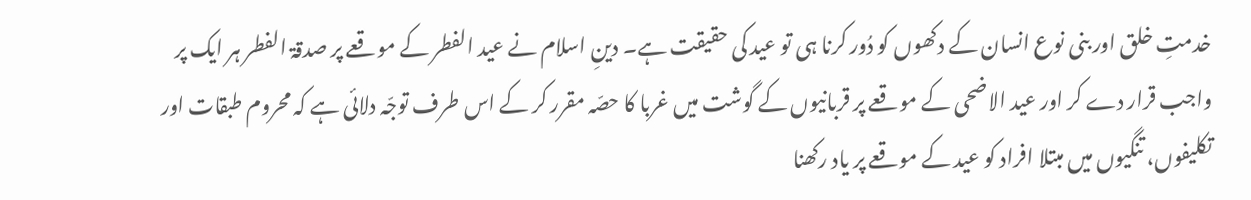خدمتِ خلق اور بنی نوع انسان کے دکھوں کو دُور کرنا ہی تو عید کی حقیقت ہے۔ دینِ اسلام نے عید الفطر کے موقعے پر صدقۃ الفطر ہر ایک پر واجب قرار دے کر اور عید الاضحی کے موقعے پر قربانیوں کے گوشت میں غربا کا حصّہ مقرر کر کے اس طرف توجّہ دلائی ہے کہ محروم طبقات اور تکلیفوں، تنگیوں میں مبتلا افراد کو عید کے موقعے پر یاد رکھنا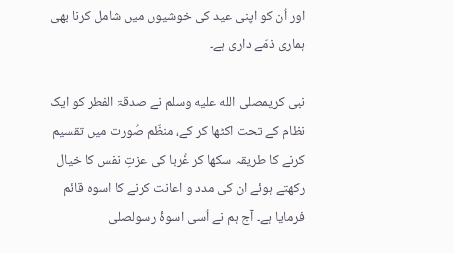اور اُن کو اپنی عید کی خوشیوں میں شامل کرنا بھی ہماری ذمّے داری ہے۔

نبی کریمصلى الله عليه وسلم نے صدقۃ الفطر کو ایک نظام کے تحت اکٹھا کر کے، منظّم صُورت میں تقسیم کرنے کا طریقہ سکھا کر غُربا کی عزتِ نفس کا خیال رکھتے ہوئے ان کی مدد و اعانت کرنے کا اسوہ قائم فرمایا ہے۔ آج ہم نے اُسی اسوۂ رسولصلى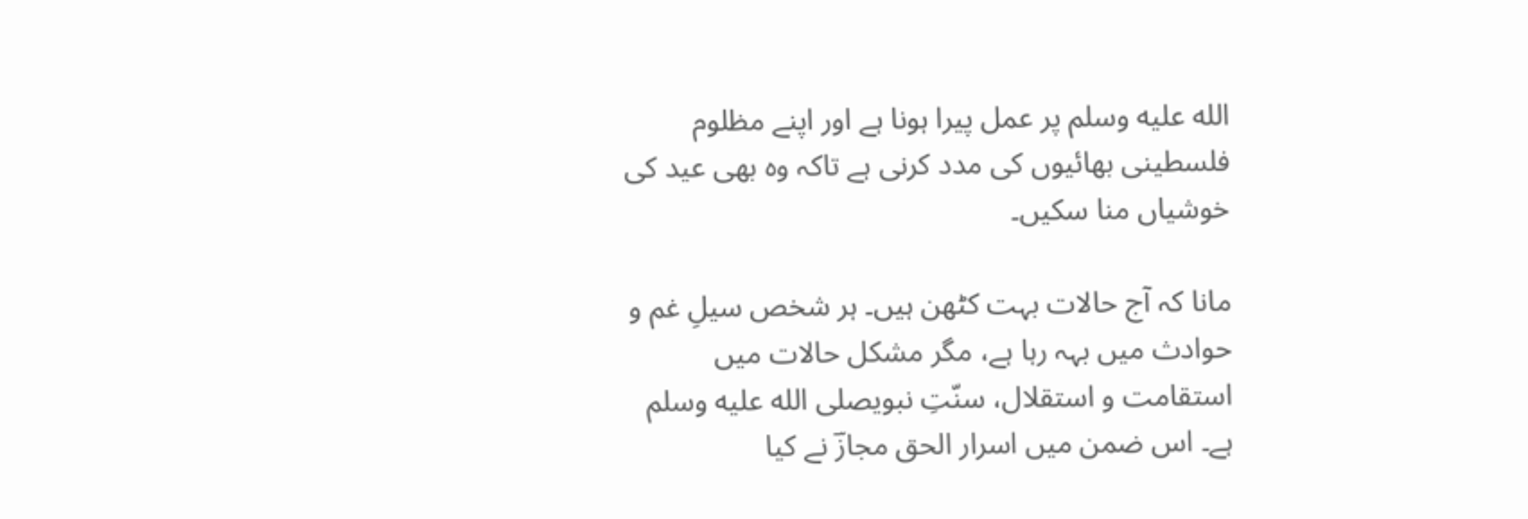الله عليه وسلم پر عمل پیرا ہونا ہے اور اپنے مظلوم فلسطینی بھائیوں کی مدد کرنی ہے تاکہ وہ بھی عید کی خوشیاں منا سکیں۔

مانا کہ آج حالات بہت کٹھن ہیں۔ ہر شخص سیلِ غم و حوادث میں بہہ رہا ہے، مگر مشکل حالات میں استقامت و استقلال، سنّتِ نبویصلى الله عليه وسلم ہے۔ اس ضمن میں اسرار الحق مجازؔ نے کیا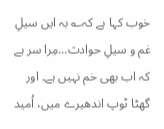خوب کہا ہے کہ؎ بہ ایں سیلِ غم و سیلِ حوادث...مِرا سر ہے کہ اب بھی خم نہیں ہے۔ اور گھٹا ٹوپ اندھیرے میں، اُمید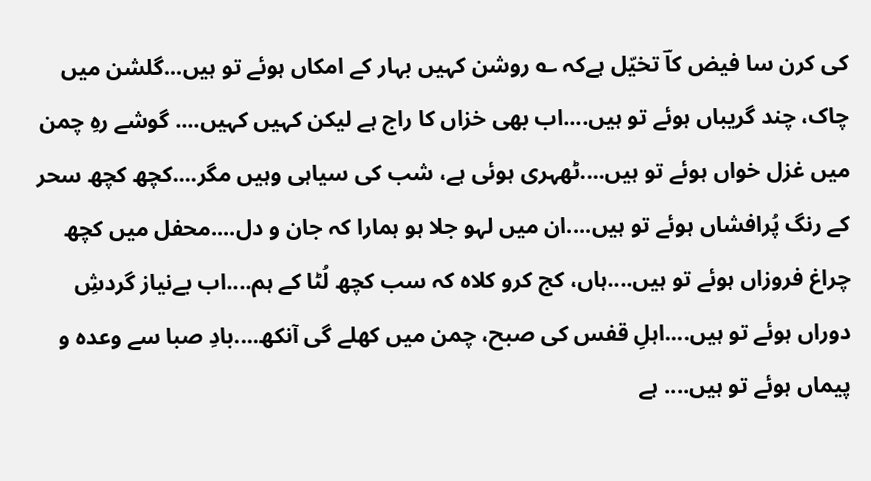کی کرن سا فیض کاؔ تخیّل ہےکہ ؎ روشن کہیں بہار کے امکاں ہوئے تو ہیں...گلشن میں چاک، چند گریباں ہوئے تو ہیں....اب بھی خزاں کا راج ہے لیکن کہیں کہیں.... گوشے رہِ چمن میں غزل خواں ہوئے تو ہیں....ٹھہری ہوئی ہے، شب کی سیاہی وہیں مگر....کچھ کچھ سحر کے رنگ پُرافشاں ہوئے تو ہیں....ان میں لہو جلا ہو ہمارا کہ جان و دل....محفل میں کچھ چراغ فروزاں ہوئے تو ہیں....ہاں، کج کرو کلاہ کہ سب کچھ لُٹا کے ہم....اب بےنیاز گردشِ دوراں ہوئے تو ہیں....اہلِ قفس کی صبح، چمن میں کھلے گی آنکھ....بادِ صبا سے وعدہ و پیماں ہوئے تو ہیں.... ہے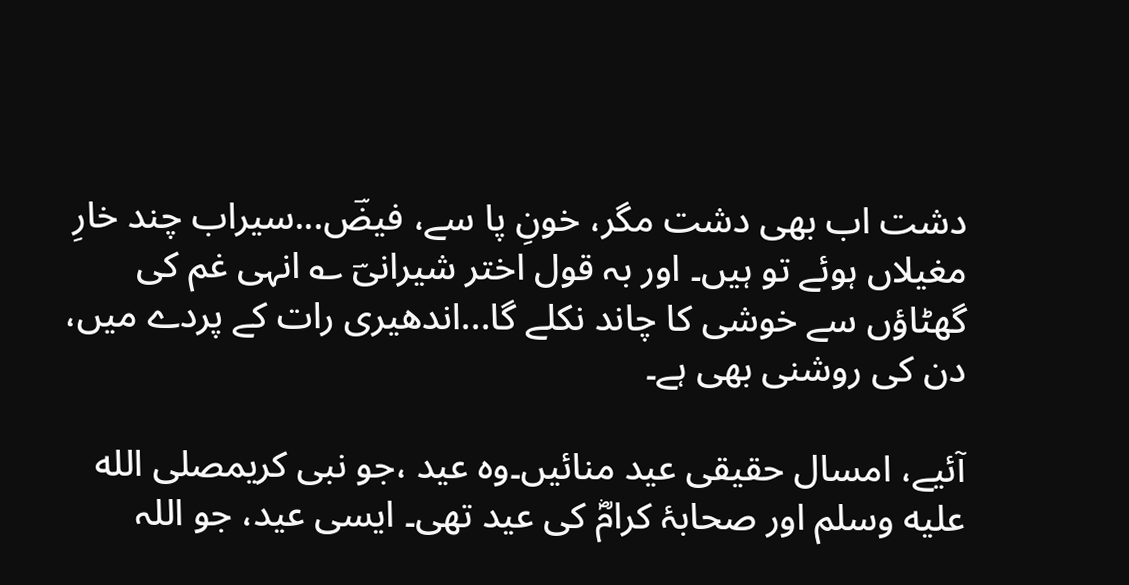دشت اب بھی دشت مگر، خونِ پا سے، فیضؔ...سیراب چند خارِ مغیلاں ہوئے تو ہیں۔ اور بہ قول اختر شیرانیؔ ؎ انہی غم کی گھٹاؤں سے خوشی کا چاند نکلے گا...اندھیری رات کے پردے میں، دن کی روشنی بھی ہے۔

آئیے، امسال حقیقی عید منائیں۔وہ عید ،جو نبی کریمصلى الله عليه وسلم اور صحابۂ کرامؓ کی عید تھی۔ ایسی عید، جو اللہ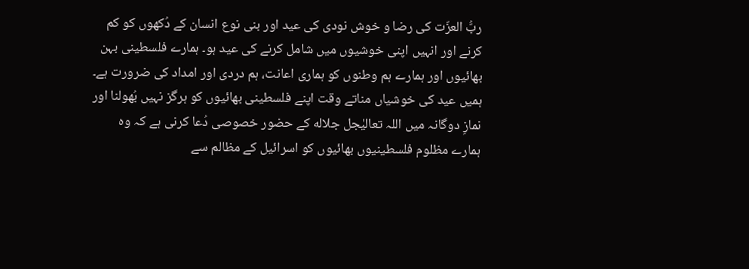ربُّ العزّت کی رضا و خوش نودی کی عید اور بنی نوع انسان کے دُکھوں کو کم کرنے اور انہیں اپنی خوشیوں میں شامل کرنے کی عید ہو۔ ہمارے فلسطینی بہن بھائیوں اور ہمارے ہم وطنوں کو ہماری اعانت، ہم دردی اور امداد کی ضرورت ہے۔ ہمیں عید کی خوشیاں مناتے وقت اپنے فلسطینی بھائیوں کو ہرگز نہیں بُھولنا اور نمازِ دوگانہ میں اللہ تعالیٰجل جلاله کے حضور خصوصی دُعا کرنی ہے کہ وہ ہمارے مظلوم فلسطینیوں بھائیوں کو اسرائیل کے مظالم سے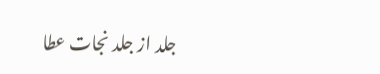جلد از جلد نجات عطا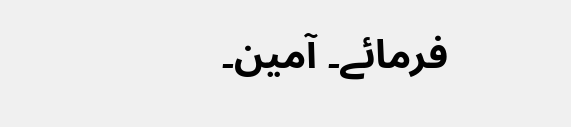فرمائے۔ آمین۔